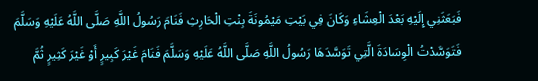فَبَعَثَنِي إِلَيْهِ بَعْدَ الْعِشَاءِ وَكَانَ فِي بَيْتِ مَيْمُونَةَ بِنْتِ الْحَارِثِ فَنَامَ رَسُولُ اللَّهِ صَلَّى اللَّهُ عَلَيْهِ وَسَلَّمَ فَتَوَسَّدْتُ الْوِسَادَةَ الَّتِي تَوَسَّدَهَا رَسُولُ اللَّهِ صَلَّى اللَّهُ عَلَيْهِ وَسَلَّمَ فَنَامَ غَيْرَ كَبِيرٍ أَوْ غَيْرَ كَثِيرٍ ثُمَّ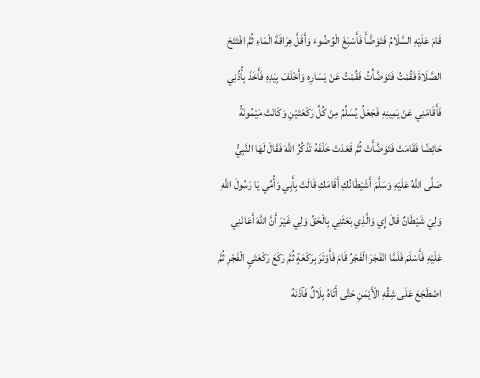قَامَ عَلَيْهِ السَّلَامُ فَتَوَضَّأَ فَأَسْبَغَ الْوُضُوءَ وَأَقَلَّ هِرَاقَةَ الْمَاءِ ثُمَّ افْتَتَحَ الصَّلَاةَ فَقُمْتُ فَتَوَضَّأْتُ فَقُمْتُ عَنْ يَسَارِهِ وَأَخْلَفَ بِيَدِهِ فَأَخَذَ بِأُذُنِي فَأَقَامَنِي عَنْ يَمِينِهِ فَجَعَلُ يُسَلِّمُ مِنْ كُلِّ رَكْعَتَيْنِ وَكَانَتْ مَيْمُونَةُ حَائِضًا فَقَامَتْ فَتَوَضَّأَتْ ثُمَّ قَعَدَتْ خَلْفَهُ تَذْكُرُ اللَّهَ فَقَالَ لَهَا النَّبِيُّ صَلَّى اللَّهُ عَلَيْهِ وَسَلَّمَ أَشَيْطَانُكِ أَقَامَكِ قَالَتْ بِأَبِي وَأُمِّي يَا رَسُولَ اللَّهِ وَلِيَ شَيْطَانٌ قَالَ إِي وَالَّذِي بَعَثَنِي بِالْحَقِّ وَلِي غَيْرَ أَنَّ اللَّهَ أَعَانَنِي عَلَيْهِ فَأَسْلَمَ فَلَمَّا انْفَجَرَ الْفَجْرُ قَامَ فَأَوْتَرَ بِرَكْعَةٍ ثُمَّ رَكَعَ رَكْعَتَيِ الْفَجْرِ ثُمَّ اضْطَجَعَ عَلَى شِقِّهِ الْأَيْمَنِ حَتَّى أَتَاهُ بِلَالٌ فَآذَنَهُ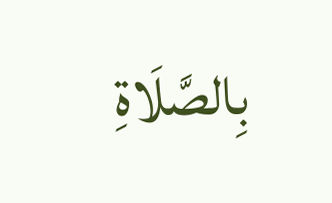بِالصَّلَاةِ